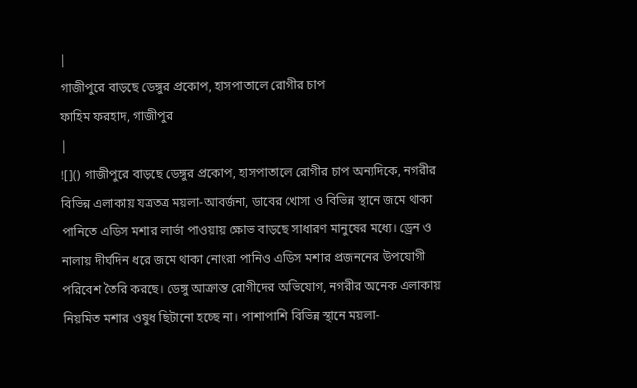|
গাজীপুরে বাড়ছে ডেঙ্গুর প্রকোপ, হাসপাতালে রোগীর চাপ
ফাহিম ফরহাদ, গাজীপুর
|
![]() গাজীপুরে বাড়ছে ডেঙ্গুর প্রকোপ, হাসপাতালে রোগীর চাপ অন্যদিকে, নগরীর বিভিন্ন এলাকায় যত্রতত্র ময়লা-আবর্জনা, ডাবের খোসা ও বিভিন্ন স্থানে জমে থাকা পানিতে এডিস মশার লার্ভা পাওয়ায় ক্ষোভ বাড়ছে সাধারণ মানুষের মধ্যে। ড্রেন ও নালায় দীর্ঘদিন ধরে জমে থাকা নোংরা পানিও এডিস মশার প্রজননের উপযোগী পরিবেশ তৈরি করছে। ডেঙ্গু আক্রান্ত রোগীদের অভিযোগ, নগরীর অনেক এলাকায় নিয়মিত মশার ওষুধ ছিটানো হচ্ছে না। পাশাপাশি বিভিন্ন স্থানে ময়লা-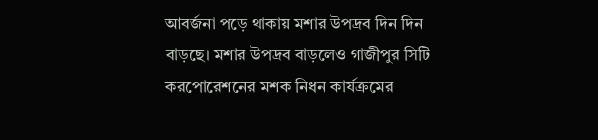আবর্জনা পড়ে থাকায় মশার উপদ্রব দিন দিন বাড়ছে। মশার উপদ্রব বাড়লেও গাজীপুর সিটি করপোরেশনের মশক নিধন কার্যক্রমের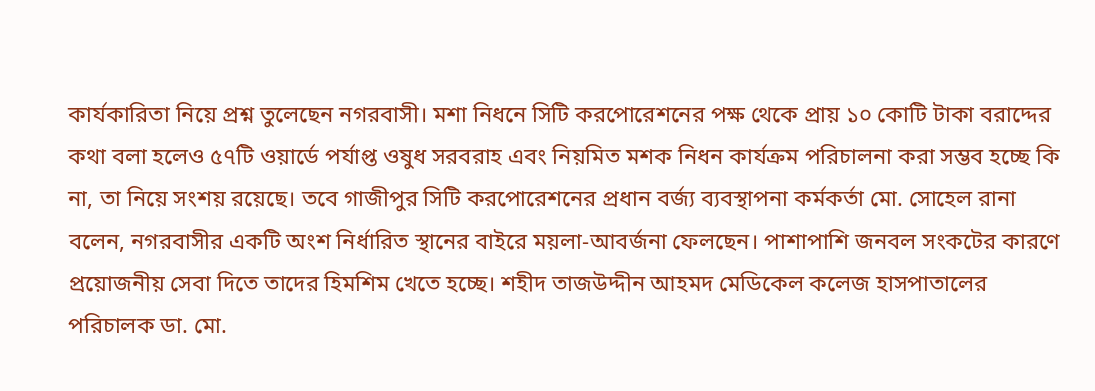কার্যকারিতা নিয়ে প্রশ্ন তুলেছেন নগরবাসী। মশা নিধনে সিটি করপোরেশনের পক্ষ থেকে প্রায় ১০ কোটি টাকা বরাদ্দের কথা বলা হলেও ৫৭টি ওয়ার্ডে পর্যাপ্ত ওষুধ সরবরাহ এবং নিয়মিত মশক নিধন কার্যক্রম পরিচালনা করা সম্ভব হচ্ছে কি না, তা নিয়ে সংশয় রয়েছে। তবে গাজীপুর সিটি করপোরেশনের প্রধান বর্জ্য ব্যবস্থাপনা কর্মকর্তা মো. সোহেল রানা বলেন, নগরবাসীর একটি অংশ নির্ধারিত স্থানের বাইরে ময়লা-আবর্জনা ফেলছেন। পাশাপাশি জনবল সংকটের কারণে প্রয়োজনীয় সেবা দিতে তাদের হিমশিম খেতে হচ্ছে। শহীদ তাজউদ্দীন আহমদ মেডিকেল কলেজ হাসপাতালের পরিচালক ডা. মো.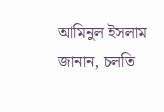আমিনুল ইসলাম জানান, চলতি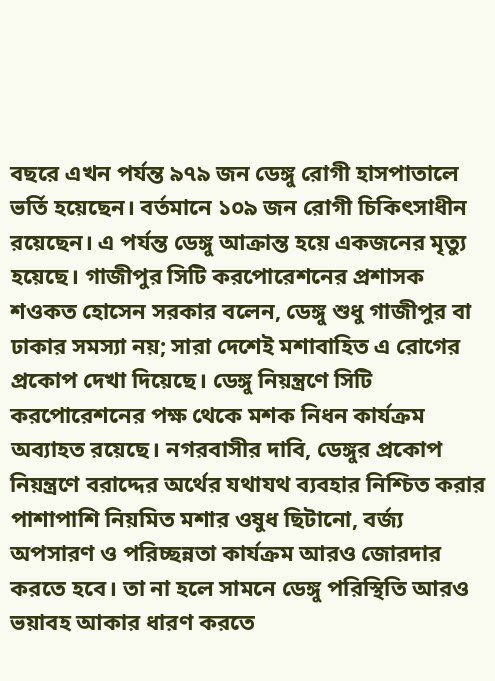বছরে এখন পর্যন্ত ৯৭৯ জন ডেঙ্গু রোগী হাসপাতালে ভর্তি হয়েছেন। বর্তমানে ১০৯ জন রোগী চিকিৎসাধীন রয়েছেন। এ পর্যন্ত ডেঙ্গু আক্রান্ত হয়ে একজনের মৃত্যু হয়েছে। গাজীপুর সিটি করপোরেশনের প্রশাসক শওকত হোসেন সরকার বলেন, ডেঙ্গু শুধু গাজীপুর বা ঢাকার সমস্যা নয়; সারা দেশেই মশাবাহিত এ রোগের প্রকোপ দেখা দিয়েছে। ডেঙ্গু নিয়ন্ত্রণে সিটি করপোরেশনের পক্ষ থেকে মশক নিধন কার্যক্রম অব্যাহত রয়েছে। নগরবাসীর দাবি, ডেঙ্গুর প্রকোপ নিয়ন্ত্রণে বরাদ্দের অর্থের যথাযথ ব্যবহার নিশ্চিত করার পাশাপাশি নিয়মিত মশার ওষুধ ছিটানো, বর্জ্য অপসারণ ও পরিচ্ছন্নতা কার্যক্রম আরও জোরদার করতে হবে। তা না হলে সামনে ডেঙ্গু পরিস্থিতি আরও ভয়াবহ আকার ধারণ করতে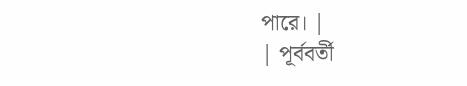পারে। |
| পূর্ববর্তী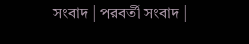সংবাদ | পরবর্তী সংবাদ |